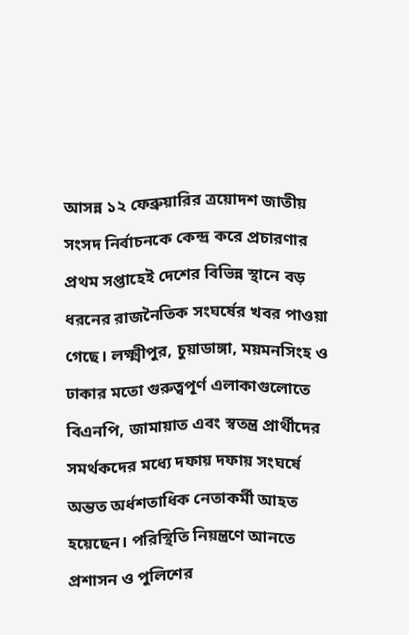আসন্ন ১২ ফেব্রুয়ারির ত্রয়োদশ জাতীয় সংসদ নির্বাচনকে কেন্দ্র করে প্রচারণার প্রথম সপ্তাহেই দেশের বিভিন্ন স্থানে বড় ধরনের রাজনৈতিক সংঘর্ষের খবর পাওয়া গেছে। লক্ষ্মীপুর, চুয়াডাঙ্গা, ময়মনসিংহ ও ঢাকার মতো গুরুত্বপূর্ণ এলাকাগুলোতে বিএনপি, জামায়াত এবং স্বতন্ত্র প্রার্থীদের সমর্থকদের মধ্যে দফায় দফায় সংঘর্ষে অন্তত অর্ধশতাধিক নেতাকর্মী আহত হয়েছেন। পরিস্থিতি নিয়ন্ত্রণে আনতে প্রশাসন ও পুলিশের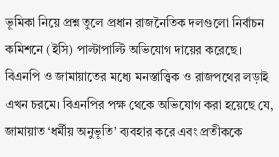ভূমিকা নিয়ে প্রশ্ন তুলে প্রধান রাজনৈতিক দলগুলো নির্বাচন কমিশনে (ইসি) পাল্টাপাল্টি অভিযোগ দায়ের করেছে।
বিএনপি ও জামায়াতের মধ্যে মনস্তাত্ত্বিক ও রাজপথের লড়াই এখন চরমে। বিএনপির পক্ষ থেকে অভিযোগ করা হয়েছে যে, জামায়াত ‘ধর্মীয় অনুভূতি’ ব্যবহার করে এবং প্রতীককে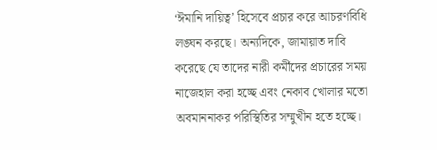‘ঈমানি দায়িত্ব’ হিসেবে প্রচার করে আচরণবিধি লঙ্ঘন করছে। অন্যদিকে, জামায়াত দাবি করেছে যে তাদের নারী কর্মীদের প্রচারের সময় নাজেহাল করা হচ্ছে এবং নেকাব খোলার মতো অবমাননাকর পরিস্থিতির সম্মুখীন হতে হচ্ছে।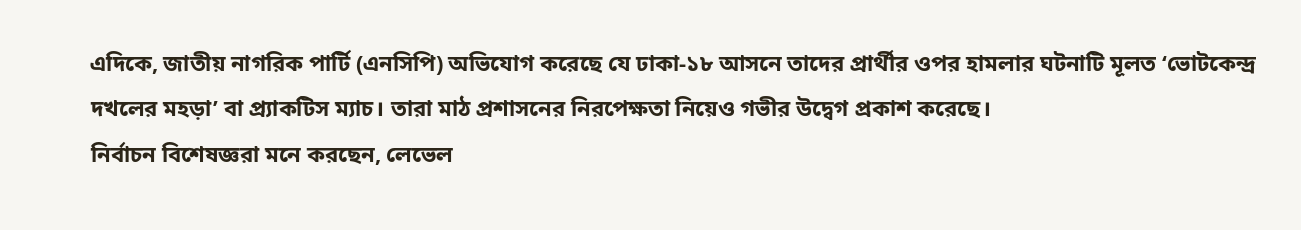এদিকে, জাতীয় নাগরিক পার্টি (এনসিপি) অভিযোগ করেছে যে ঢাকা-১৮ আসনে তাদের প্রার্থীর ওপর হামলার ঘটনাটি মূলত ‘ভোটকেন্দ্র দখলের মহড়া’ বা প্র্যাকটিস ম্যাচ। তারা মাঠ প্রশাসনের নিরপেক্ষতা নিয়েও গভীর উদ্বেগ প্রকাশ করেছে।
নির্বাচন বিশেষজ্ঞরা মনে করছেন, লেভেল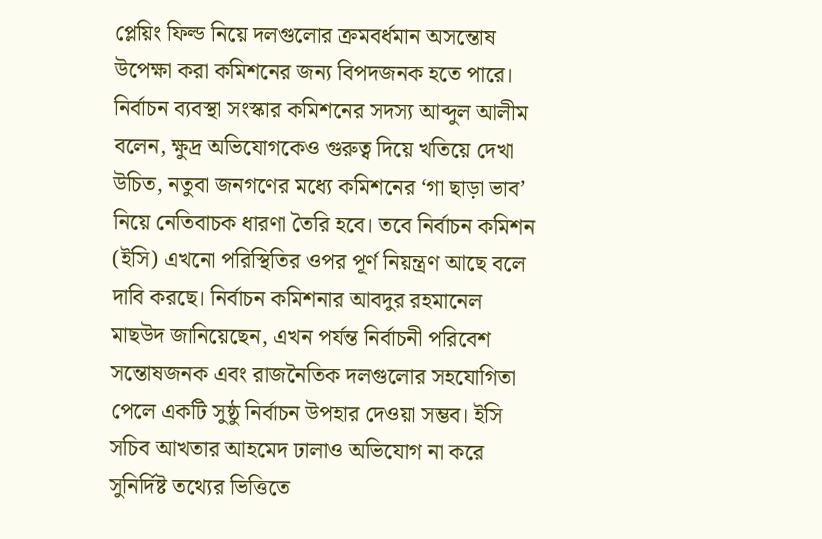প্লেয়িং ফিল্ড নিয়ে দলগুলোর ক্রমবর্ধমান অসন্তোষ উপেক্ষা করা কমিশনের জন্য বিপদজনক হতে পারে। নির্বাচন ব্যবস্থা সংস্কার কমিশনের সদস্য আব্দুল আলীম বলেন, ক্ষুদ্র অভিযোগকেও গুরুত্ব দিয়ে খতিয়ে দেখা উচিত, নতুবা জনগণের মধ্যে কমিশনের ‘গা ছাড়া ভাব’ নিয়ে নেতিবাচক ধারণা তৈরি হবে। তবে নির্বাচন কমিশন (ইসি) এখনো পরিস্থিতির ওপর পূর্ণ নিয়ন্ত্রণ আছে বলে দাবি করছে। নির্বাচন কমিশনার আবদুর রহমানেল মাছউদ জানিয়েছেন, এখন পর্যন্ত নির্বাচনী পরিবেশ সন্তোষজনক এবং রাজনৈতিক দলগুলোর সহযোগিতা পেলে একটি সুষ্ঠু নির্বাচন উপহার দেওয়া সম্ভব। ইসি সচিব আখতার আহমেদ ঢালাও অভিযোগ না করে সুনির্দিষ্ট তথ্যের ভিত্তিতে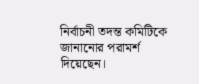নির্বাচনী তদন্ত কমিটিকে জানানোর পরামর্শ দিয়েছেন।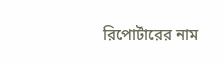রিপোর্টারের নাম